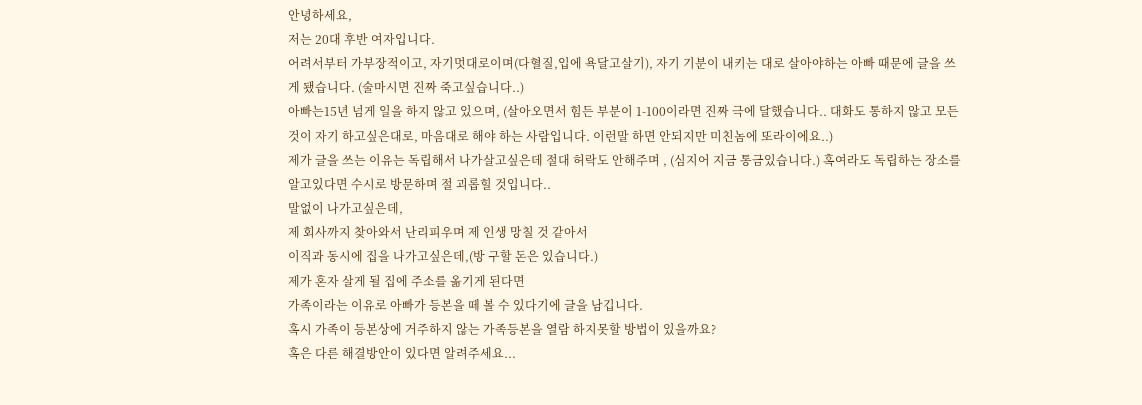안녕하세요,
저는 20대 후반 여자입니다.
어려서부터 가부장적이고, 자기멋대로이며(다혈질,입에 욕달고살기), 자기 기분이 내키는 대로 살아야하는 아빠 때문에 글을 쓰게 됐습니다. (술마시면 진짜 죽고싶습니다..)
아빠는15년 넘게 일을 하지 않고 있으며, (살아오면서 힘든 부분이 1-100이라면 진짜 극에 달했습니다.. 대화도 통하지 않고 모든것이 자기 하고싶은대로, 마음대로 해야 하는 사람입니다. 이런말 하면 안되지만 미친놈에 또라이에요..)
제가 글을 쓰는 이유는 독립해서 나가살고싶은데 절대 허락도 안해주며 , (심지어 지금 통금있습니다.) 혹여라도 독립하는 장소를 알고있다면 수시로 방문하며 절 괴롭힐 것입니다..
말없이 나가고싶은데,
제 회사까지 찾아와서 난리피우며 제 인생 망칠 것 같아서
이직과 동시에 집을 나가고싶은데,(방 구할 돈은 있습니다.)
제가 혼자 살게 될 집에 주소를 옮기게 된다면
가족이라는 이유로 아빠가 등본을 떼 볼 수 있다기에 글을 남깁니다.
혹시 가족이 등본상에 거주하지 않는 가족등본을 열람 하지못할 방법이 있을까요?
혹은 다른 해결방안이 있다면 알려주세요...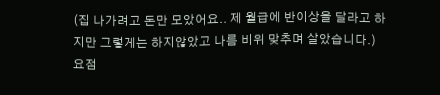(집 나가려고 돈만 모았어요.. 제 월급에 반이상을 달라고 하지만 그렇게는 하지않았고 나름 비위 맞추며 살았습니다.)
요점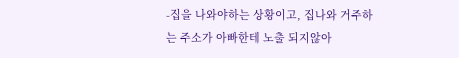-집을 나와야하는 상황이고, 집나와 거주하는 주소가 아빠한테 노출 되지않아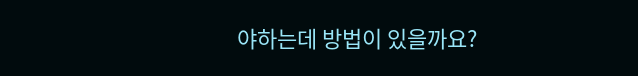야하는데 방법이 있을까요?